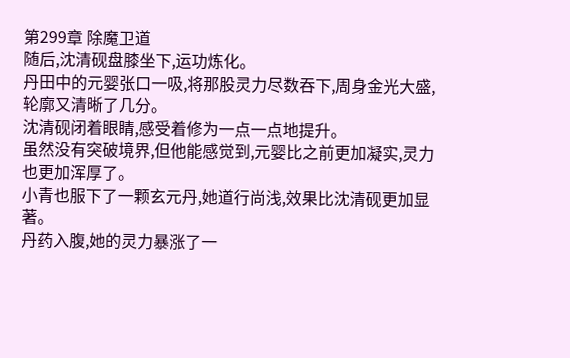第299章 除魔卫道
随后,沈清砚盘膝坐下,运功炼化。
丹田中的元婴张口一吸,将那股灵力尽数吞下,周身金光大盛,轮廓又清晰了几分。
沈清砚闭着眼睛,感受着修为一点一点地提升。
虽然没有突破境界,但他能感觉到,元婴比之前更加凝实,灵力也更加浑厚了。
小青也服下了一颗玄元丹,她道行尚浅,效果比沈清砚更加显著。
丹药入腹,她的灵力暴涨了一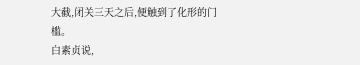大截,闭关三天之后,便触到了化形的门槛。
白素贞说,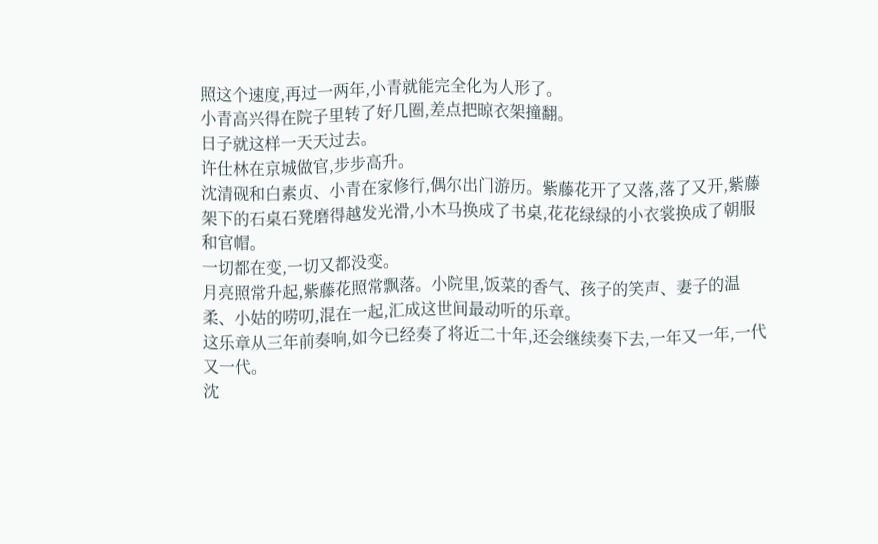照这个速度,再过一两年,小青就能完全化为人形了。
小青高兴得在院子里转了好几圈,差点把晾衣架撞翻。
日子就这样一天天过去。
许仕林在京城做官,步步高升。
沈清砚和白素贞、小青在家修行,偶尔出门游历。紫藤花开了又落,落了又开,紫藤架下的石桌石凳磨得越发光滑,小木马换成了书桌,花花绿绿的小衣裳换成了朝服和官帽。
一切都在变,一切又都没变。
月亮照常升起,紫藤花照常飘落。小院里,饭菜的香气、孩子的笑声、妻子的温柔、小姑的唠叨,混在一起,汇成这世间最动听的乐章。
这乐章从三年前奏响,如今已经奏了将近二十年,还会继续奏下去,一年又一年,一代又一代。
沈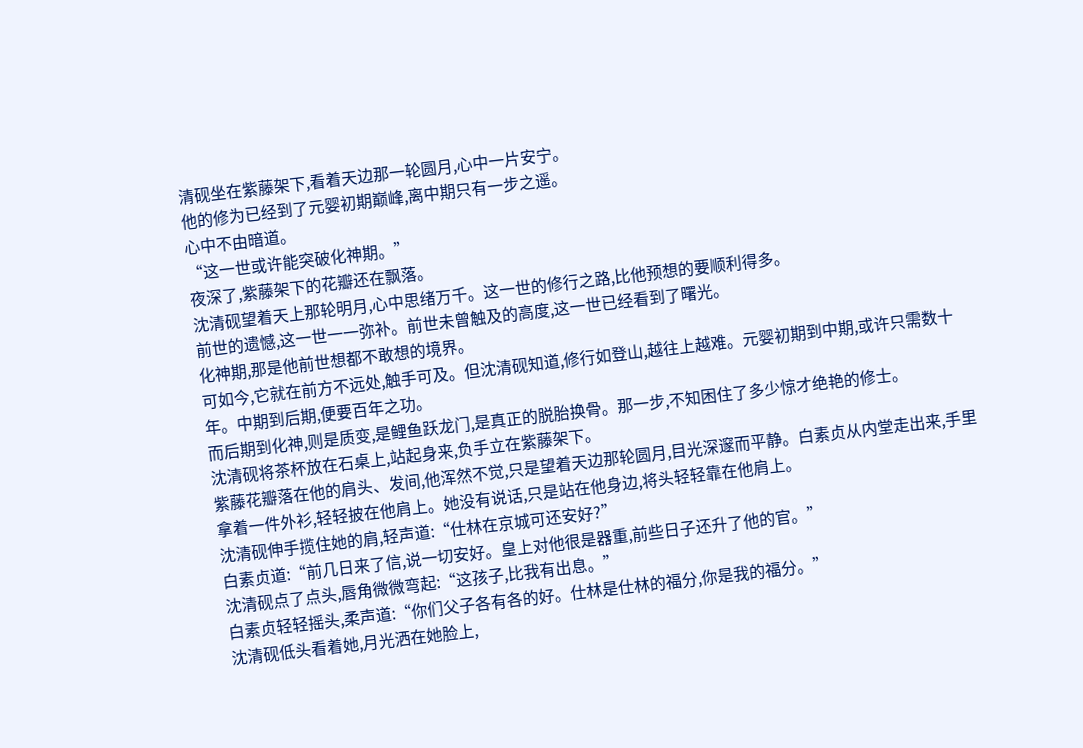清砚坐在紫藤架下,看着天边那一轮圆月,心中一片安宁。
他的修为已经到了元婴初期巅峰,离中期只有一步之遥。
心中不由暗道。
“这一世或许能突破化神期。”
夜深了,紫藤架下的花瓣还在飘落。
沈清砚望着天上那轮明月,心中思绪万千。这一世的修行之路,比他预想的要顺利得多。
前世的遗憾,这一世一一弥补。前世未曾触及的高度,这一世已经看到了曙光。
化神期,那是他前世想都不敢想的境界。
可如今,它就在前方不远处,触手可及。但沈清砚知道,修行如登山,越往上越难。元婴初期到中期,或许只需数十年。中期到后期,便要百年之功。
而后期到化神,则是质变,是鲤鱼跃龙门,是真正的脱胎换骨。那一步,不知困住了多少惊才绝艳的修士。
沈清砚将茶杯放在石桌上,站起身来,负手立在紫藤架下。
紫藤花瓣落在他的肩头、发间,他浑然不觉,只是望着天边那轮圆月,目光深邃而平静。白素贞从内堂走出来,手里拿着一件外衫,轻轻披在他肩上。她没有说话,只是站在他身边,将头轻轻靠在他肩上。
沈清砚伸手揽住她的肩,轻声道:“仕林在京城可还安好?”
白素贞道:“前几日来了信,说一切安好。皇上对他很是器重,前些日子还升了他的官。”
沈清砚点了点头,唇角微微弯起:“这孩子,比我有出息。”
白素贞轻轻摇头,柔声道:“你们父子各有各的好。仕林是仕林的福分,你是我的福分。”
沈清砚低头看着她,月光洒在她脸上,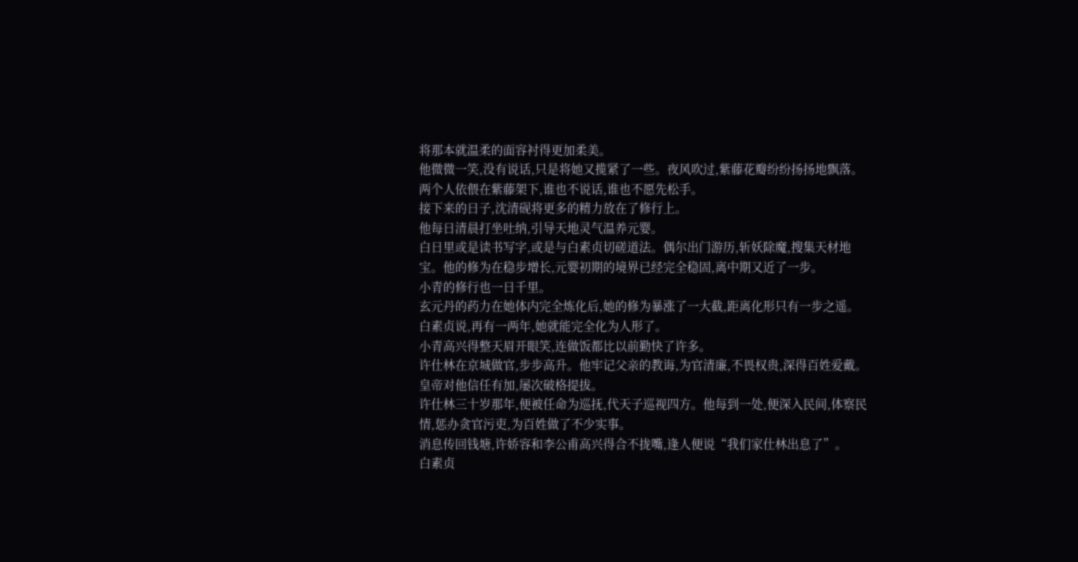将那本就温柔的面容衬得更加柔美。
他微微一笑,没有说话,只是将她又揽紧了一些。夜风吹过,紫藤花瓣纷纷扬扬地飘落。
两个人依偎在紫藤架下,谁也不说话,谁也不愿先松手。
接下来的日子,沈清砚将更多的精力放在了修行上。
他每日清晨打坐吐纳,引导天地灵气温养元婴。
白日里或是读书写字,或是与白素贞切磋道法。偶尔出门游历,斩妖除魔,搜集天材地宝。他的修为在稳步增长,元婴初期的境界已经完全稳固,离中期又近了一步。
小青的修行也一日千里。
玄元丹的药力在她体内完全炼化后,她的修为暴涨了一大截,距离化形只有一步之遥。
白素贞说,再有一两年,她就能完全化为人形了。
小青高兴得整天眉开眼笑,连做饭都比以前勤快了许多。
许仕林在京城做官,步步高升。他牢记父亲的教诲,为官清廉,不畏权贵,深得百姓爱戴。皇帝对他信任有加,屡次破格提拔。
许仕林三十岁那年,便被任命为巡抚,代天子巡视四方。他每到一处,便深入民间,体察民情,惩办贪官污吏,为百姓做了不少实事。
消息传回钱塘,许娇容和李公甫高兴得合不拢嘴,逢人便说“我们家仕林出息了”。
白素贞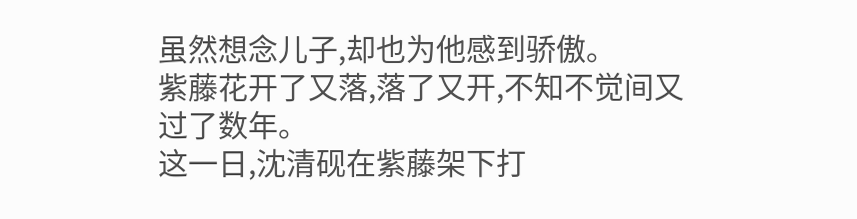虽然想念儿子,却也为他感到骄傲。
紫藤花开了又落,落了又开,不知不觉间又过了数年。
这一日,沈清砚在紫藤架下打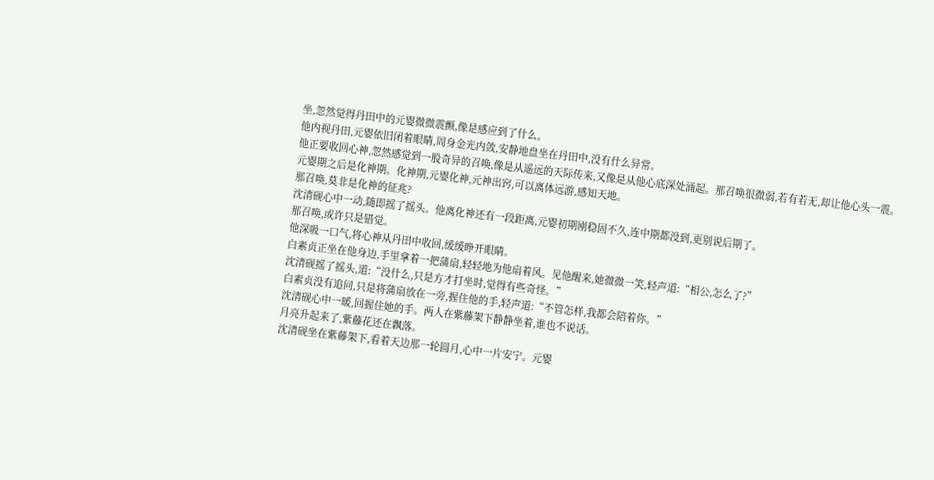坐,忽然觉得丹田中的元婴微微震颤,像是感应到了什么。
他内视丹田,元婴依旧闭着眼睛,周身金光内敛,安静地盘坐在丹田中,没有什么异常。
他正要收回心神,忽然感觉到一股奇异的召唤,像是从遥远的天际传来,又像是从他心底深处涌起。那召唤很微弱,若有若无,却让他心头一震。
元婴期之后是化神期。化神期,元婴化神,元神出窍,可以离体远游,感知天地。
那召唤,莫非是化神的征兆?
沈清砚心中一动,随即摇了摇头。他离化神还有一段距离,元婴初期刚稳固不久,连中期都没到,更别说后期了。
那召唤,或许只是错觉。
他深吸一口气,将心神从丹田中收回,缓缓睁开眼睛。
白素贞正坐在他身边,手里拿着一把蒲扇,轻轻地为他扇着风。见他醒来,她微微一笑,轻声道:“相公,怎么了?”
沈清砚摇了摇头,道:“没什么,只是方才打坐时,觉得有些奇怪。”
白素贞没有追问,只是将蒲扇放在一旁,握住他的手,轻声道:“不管怎样,我都会陪着你。”
沈清砚心中一暖,回握住她的手。两人在紫藤架下静静坐着,谁也不说话。
月亮升起来了,紫藤花还在飘落。
沈清砚坐在紫藤架下,看着天边那一轮圆月,心中一片安宁。元婴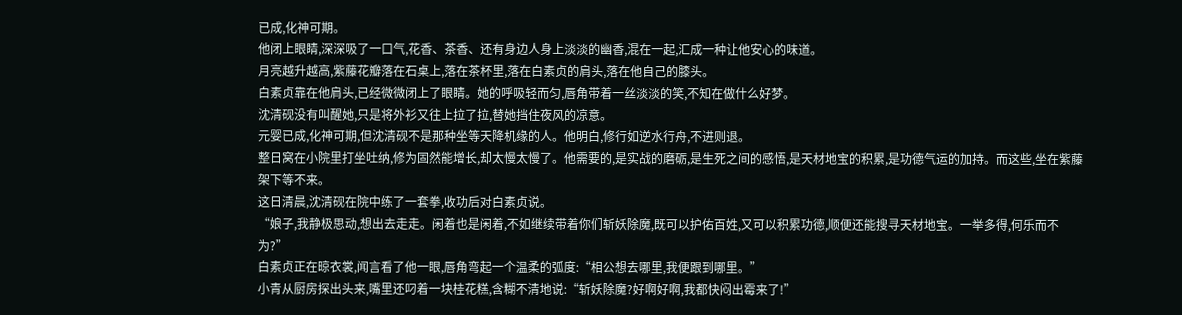已成,化神可期。
他闭上眼睛,深深吸了一口气,花香、茶香、还有身边人身上淡淡的幽香,混在一起,汇成一种让他安心的味道。
月亮越升越高,紫藤花瓣落在石桌上,落在茶杯里,落在白素贞的肩头,落在他自己的膝头。
白素贞靠在他肩头,已经微微闭上了眼睛。她的呼吸轻而匀,唇角带着一丝淡淡的笑,不知在做什么好梦。
沈清砚没有叫醒她,只是将外衫又往上拉了拉,替她挡住夜风的凉意。
元婴已成,化神可期,但沈清砚不是那种坐等天降机缘的人。他明白,修行如逆水行舟,不进则退。
整日窝在小院里打坐吐纳,修为固然能增长,却太慢太慢了。他需要的,是实战的磨砺,是生死之间的感悟,是天材地宝的积累,是功德气运的加持。而这些,坐在紫藤架下等不来。
这日清晨,沈清砚在院中练了一套拳,收功后对白素贞说。
“娘子,我静极思动,想出去走走。闲着也是闲着,不如继续带着你们斩妖除魔,既可以护佑百姓,又可以积累功德,顺便还能搜寻天材地宝。一举多得,何乐而不为?”
白素贞正在晾衣裳,闻言看了他一眼,唇角弯起一个温柔的弧度:“相公想去哪里,我便跟到哪里。”
小青从厨房探出头来,嘴里还叼着一块桂花糕,含糊不清地说:“斩妖除魔?好啊好啊,我都快闷出霉来了!”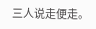三人说走便走。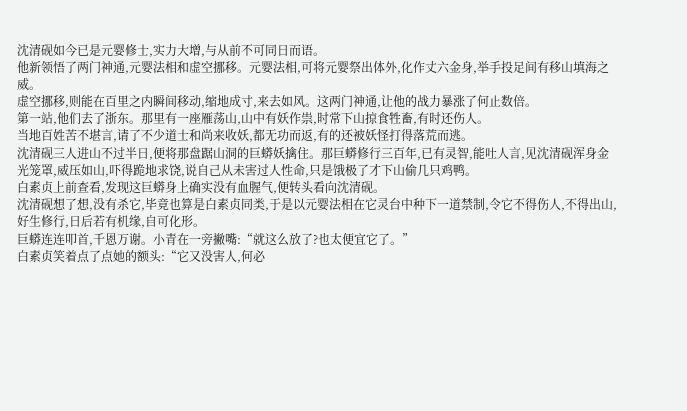沈清砚如今已是元婴修士,实力大增,与从前不可同日而语。
他新领悟了两门神通,元婴法相和虚空挪移。元婴法相,可将元婴祭出体外,化作丈六金身,举手投足间有移山填海之威。
虚空挪移,则能在百里之内瞬间移动,缩地成寸,来去如风。这两门神通,让他的战力暴涨了何止数倍。
第一站,他们去了浙东。那里有一座雁荡山,山中有妖作祟,时常下山掠食牲畜,有时还伤人。
当地百姓苦不堪言,请了不少道士和尚来收妖,都无功而返,有的还被妖怪打得落荒而逃。
沈清砚三人进山不过半日,便将那盘踞山洞的巨蟒妖擒住。那巨蟒修行三百年,已有灵智,能吐人言,见沈清砚浑身金光笼罩,威压如山,吓得跪地求饶,说自己从未害过人性命,只是饿极了才下山偷几只鸡鸭。
白素贞上前查看,发现这巨蟒身上确实没有血腥气,便转头看向沈清砚。
沈清砚想了想,没有杀它,毕竟也算是白素贞同类,于是以元婴法相在它灵台中种下一道禁制,令它不得伤人,不得出山,好生修行,日后若有机缘,自可化形。
巨蟒连连叩首,千恩万谢。小青在一旁撇嘴:“就这么放了?也太便宜它了。”
白素贞笑着点了点她的额头:“它又没害人,何必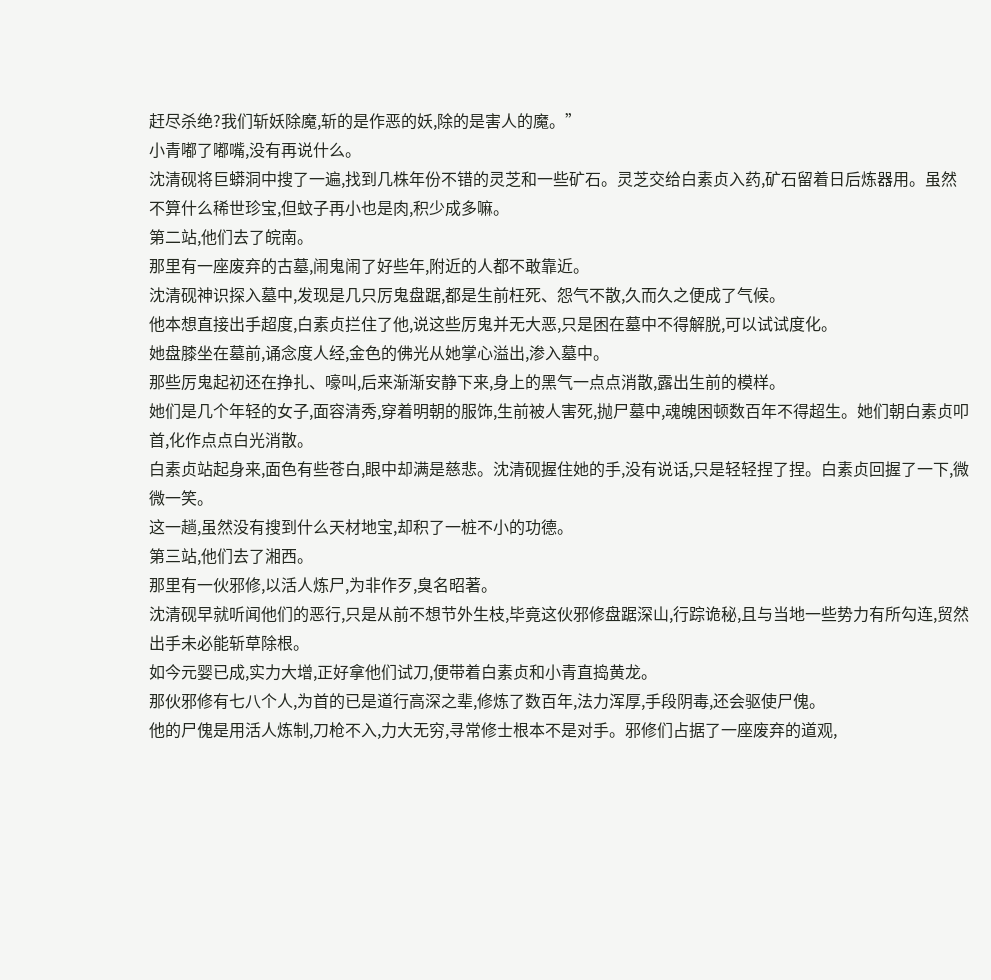赶尽杀绝?我们斩妖除魔,斩的是作恶的妖,除的是害人的魔。”
小青嘟了嘟嘴,没有再说什么。
沈清砚将巨蟒洞中搜了一遍,找到几株年份不错的灵芝和一些矿石。灵芝交给白素贞入药,矿石留着日后炼器用。虽然不算什么稀世珍宝,但蚊子再小也是肉,积少成多嘛。
第二站,他们去了皖南。
那里有一座废弃的古墓,闹鬼闹了好些年,附近的人都不敢靠近。
沈清砚神识探入墓中,发现是几只厉鬼盘踞,都是生前枉死、怨气不散,久而久之便成了气候。
他本想直接出手超度,白素贞拦住了他,说这些厉鬼并无大恶,只是困在墓中不得解脱,可以试试度化。
她盘膝坐在墓前,诵念度人经,金色的佛光从她掌心溢出,渗入墓中。
那些厉鬼起初还在挣扎、嚎叫,后来渐渐安静下来,身上的黑气一点点消散,露出生前的模样。
她们是几个年轻的女子,面容清秀,穿着明朝的服饰,生前被人害死,抛尸墓中,魂魄困顿数百年不得超生。她们朝白素贞叩首,化作点点白光消散。
白素贞站起身来,面色有些苍白,眼中却满是慈悲。沈清砚握住她的手,没有说话,只是轻轻捏了捏。白素贞回握了一下,微微一笑。
这一趟,虽然没有搜到什么天材地宝,却积了一桩不小的功德。
第三站,他们去了湘西。
那里有一伙邪修,以活人炼尸,为非作歹,臭名昭著。
沈清砚早就听闻他们的恶行,只是从前不想节外生枝,毕竟这伙邪修盘踞深山,行踪诡秘,且与当地一些势力有所勾连,贸然出手未必能斩草除根。
如今元婴已成,实力大增,正好拿他们试刀,便带着白素贞和小青直捣黄龙。
那伙邪修有七八个人,为首的已是道行高深之辈,修炼了数百年,法力浑厚,手段阴毒,还会驱使尸傀。
他的尸傀是用活人炼制,刀枪不入,力大无穷,寻常修士根本不是对手。邪修们占据了一座废弃的道观,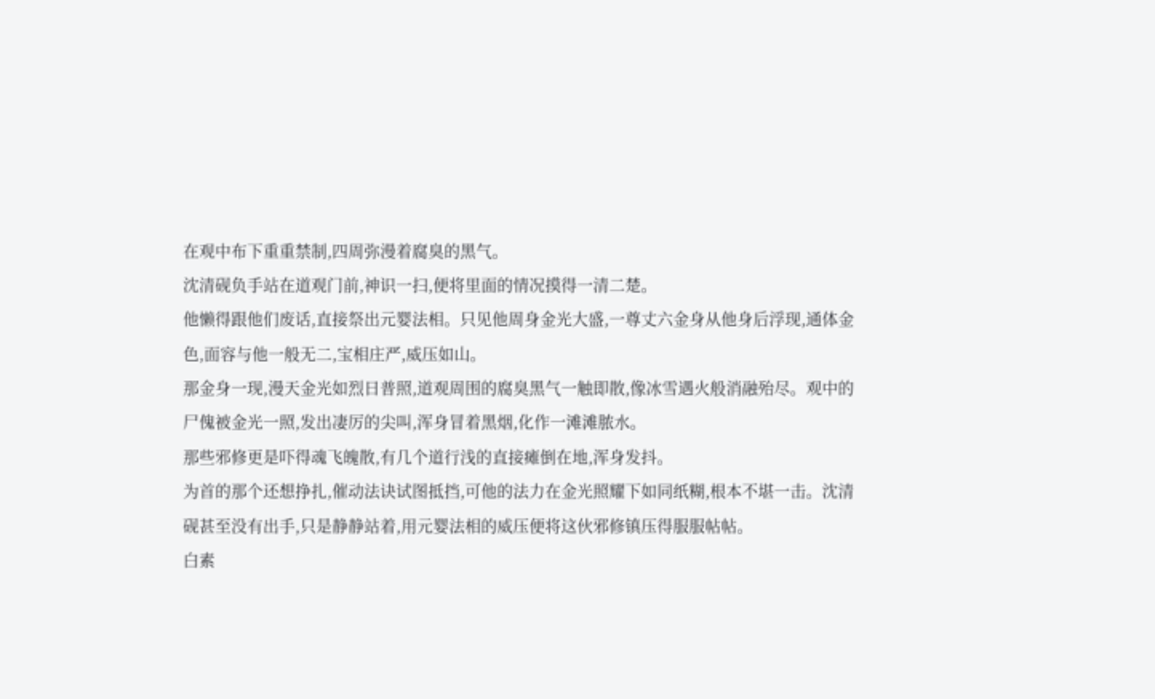在观中布下重重禁制,四周弥漫着腐臭的黑气。
沈清砚负手站在道观门前,神识一扫,便将里面的情况摸得一清二楚。
他懒得跟他们废话,直接祭出元婴法相。只见他周身金光大盛,一尊丈六金身从他身后浮现,通体金色,面容与他一般无二,宝相庄严,威压如山。
那金身一现,漫天金光如烈日普照,道观周围的腐臭黑气一触即散,像冰雪遇火般消融殆尽。观中的尸傀被金光一照,发出凄厉的尖叫,浑身冒着黑烟,化作一滩滩脓水。
那些邪修更是吓得魂飞魄散,有几个道行浅的直接瘫倒在地,浑身发抖。
为首的那个还想挣扎,催动法诀试图抵挡,可他的法力在金光照耀下如同纸糊,根本不堪一击。沈清砚甚至没有出手,只是静静站着,用元婴法相的威压便将这伙邪修镇压得服服帖帖。
白素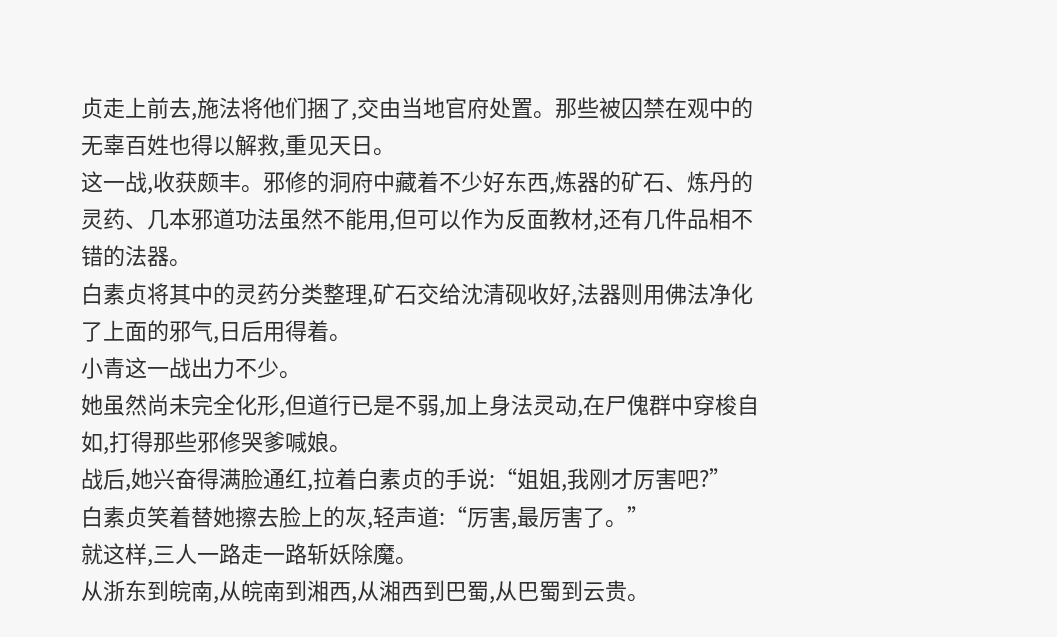贞走上前去,施法将他们捆了,交由当地官府处置。那些被囚禁在观中的无辜百姓也得以解救,重见天日。
这一战,收获颇丰。邪修的洞府中藏着不少好东西,炼器的矿石、炼丹的灵药、几本邪道功法虽然不能用,但可以作为反面教材,还有几件品相不错的法器。
白素贞将其中的灵药分类整理,矿石交给沈清砚收好,法器则用佛法净化了上面的邪气,日后用得着。
小青这一战出力不少。
她虽然尚未完全化形,但道行已是不弱,加上身法灵动,在尸傀群中穿梭自如,打得那些邪修哭爹喊娘。
战后,她兴奋得满脸通红,拉着白素贞的手说:“姐姐,我刚才厉害吧?”
白素贞笑着替她擦去脸上的灰,轻声道:“厉害,最厉害了。”
就这样,三人一路走一路斩妖除魔。
从浙东到皖南,从皖南到湘西,从湘西到巴蜀,从巴蜀到云贵。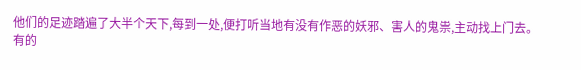他们的足迹踏遍了大半个天下,每到一处,便打听当地有没有作恶的妖邪、害人的鬼祟,主动找上门去。
有的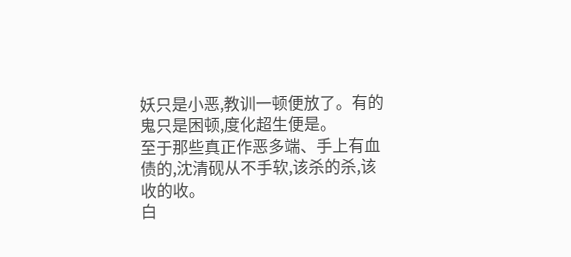妖只是小恶,教训一顿便放了。有的鬼只是困顿,度化超生便是。
至于那些真正作恶多端、手上有血债的,沈清砚从不手软,该杀的杀,该收的收。
白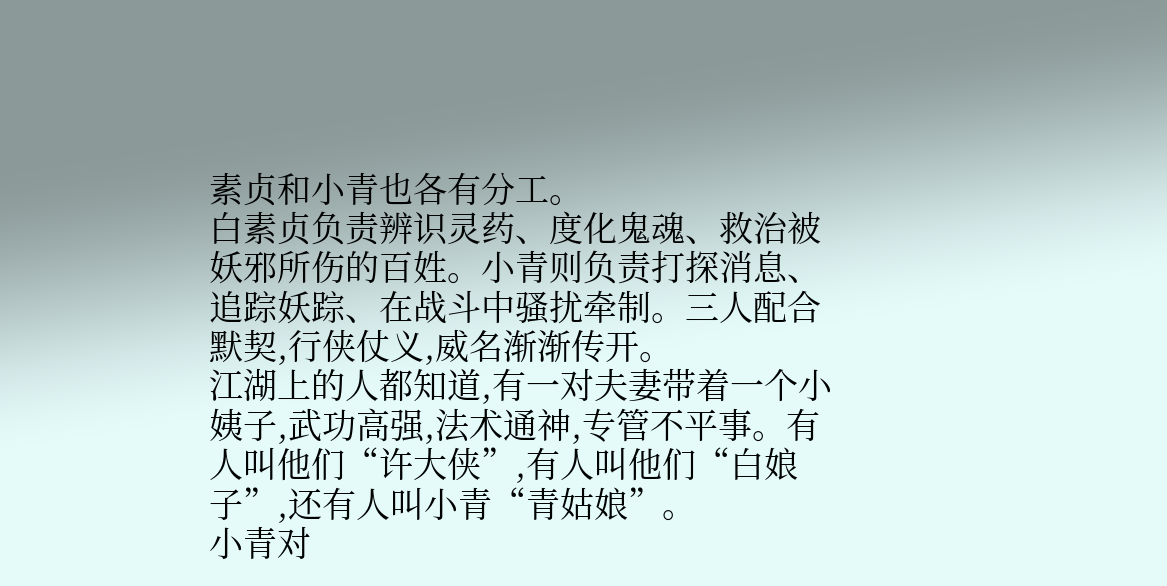素贞和小青也各有分工。
白素贞负责辨识灵药、度化鬼魂、救治被妖邪所伤的百姓。小青则负责打探消息、追踪妖踪、在战斗中骚扰牵制。三人配合默契,行侠仗义,威名渐渐传开。
江湖上的人都知道,有一对夫妻带着一个小姨子,武功高强,法术通神,专管不平事。有人叫他们“许大侠”,有人叫他们“白娘子”,还有人叫小青“青姑娘”。
小青对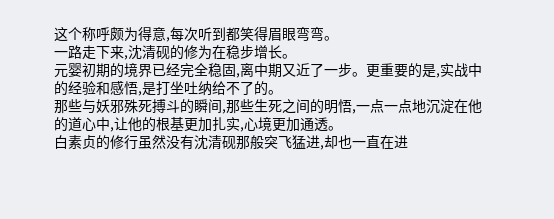这个称呼颇为得意,每次听到都笑得眉眼弯弯。
一路走下来,沈清砚的修为在稳步增长。
元婴初期的境界已经完全稳固,离中期又近了一步。更重要的是,实战中的经验和感悟,是打坐吐纳给不了的。
那些与妖邪殊死搏斗的瞬间,那些生死之间的明悟,一点一点地沉淀在他的道心中,让他的根基更加扎实,心境更加通透。
白素贞的修行虽然没有沈清砚那般突飞猛进,却也一直在进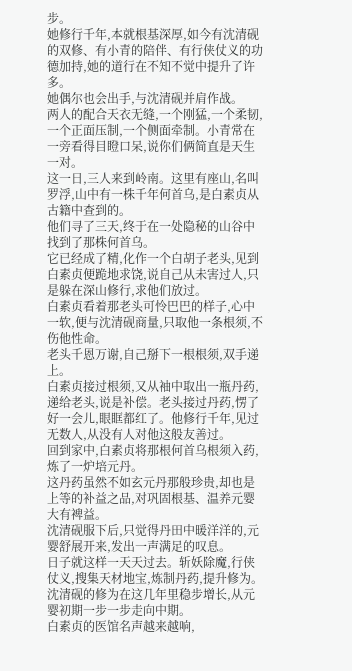步。
她修行千年,本就根基深厚,如今有沈清砚的双修、有小青的陪伴、有行侠仗义的功德加持,她的道行在不知不觉中提升了许多。
她偶尔也会出手,与沈清砚并肩作战。
两人的配合天衣无缝,一个刚猛,一个柔韧,一个正面压制,一个侧面牵制。小青常在一旁看得目瞪口呆,说你们俩简直是天生一对。
这一日,三人来到岭南。这里有座山,名叫罗浮,山中有一株千年何首乌,是白素贞从古籍中查到的。
他们寻了三天,终于在一处隐秘的山谷中找到了那株何首乌。
它已经成了精,化作一个白胡子老头,见到白素贞便跪地求饶,说自己从未害过人,只是躲在深山修行,求他们放过。
白素贞看着那老头可怜巴巴的样子,心中一软,便与沈清砚商量,只取他一条根须,不伤他性命。
老头千恩万谢,自己掰下一根根须,双手递上。
白素贞接过根须,又从袖中取出一瓶丹药,递给老头,说是补偿。老头接过丹药,愣了好一会儿,眼眶都红了。他修行千年,见过无数人,从没有人对他这般友善过。
回到家中,白素贞将那根何首乌根须入药,炼了一炉培元丹。
这丹药虽然不如玄元丹那般珍贵,却也是上等的补益之品,对巩固根基、温养元婴大有裨益。
沈清砚服下后,只觉得丹田中暖洋洋的,元婴舒展开来,发出一声满足的叹息。
日子就这样一天天过去。斩妖除魔,行侠仗义,搜集天材地宝,炼制丹药,提升修为。
沈清砚的修为在这几年里稳步增长,从元婴初期一步一步走向中期。
白素贞的医馆名声越来越响,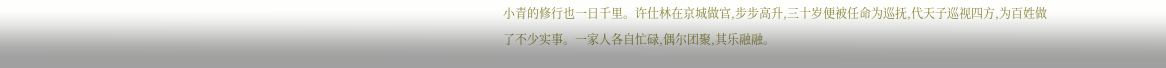小青的修行也一日千里。许仕林在京城做官,步步高升,三十岁便被任命为巡抚,代天子巡视四方,为百姓做了不少实事。一家人各自忙碌,偶尔团聚,其乐融融。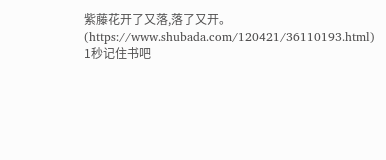紫藤花开了又落,落了又开。
(https://www.shubada.com/120421/36110193.html)
1秒记住书吧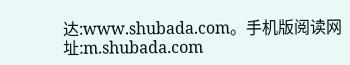达:www.shubada.com。手机版阅读网址:m.shubada.com